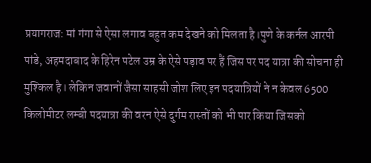प्रयागराज: मां गंगा से ऐसा लगाव बहुत कम देखने को मिलता है।पुणे के कर्नल आरपी पांडे, अहमदाबाद के हिरेन पटेल उम्र के ऐसे पड़ाव पर हैं जिस पर पद यात्रा की सोचना ही मुश्किल है। लेकिन जवानों जैसा साहसी जोश लिए इन पदयात्रियों ने न केवल 6500 किलोमीटर लम्बी पदयात्रा की वरन ऐसे दुर्गम रास्तों को भी पार किया जिसको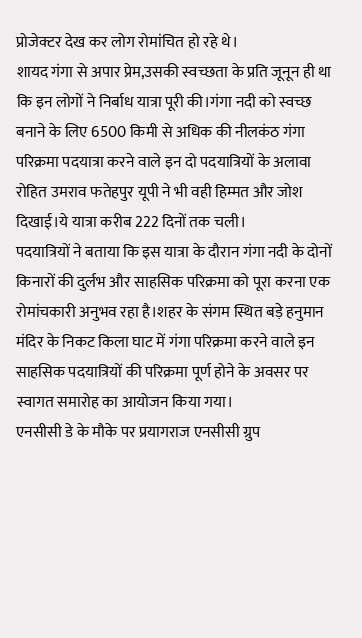प्रोजेक्टर देख कर लोग रोमांचित हो रहे थे।
शायद गंगा से अपार प्रेम,उसकी स्वच्छता के प्रति जूनून ही था कि इन लोगों ने निर्बाध यात्रा पूरी की।गंगा नदी को स्वच्छ बनाने के लिए 6500 किमी से अधिक की नीलकंठ गंगा परिक्रमा पदयात्रा करने वाले इन दो पदयात्रियों के अलावा रोहित उमराव फतेहपुर यूपी ने भी वही हिम्मत और जोश दिखाई।ये यात्रा करीब 222 दिनों तक चली।
पदयात्रियों ने बताया कि इस यात्रा के दौरान गंगा नदी के दोनों किनारों की दुर्लभ और साहसिक परिक्रमा को पूरा करना एक रोमांचकारी अनुभव रहा है।शहर के संगम स्थित बड़े हनुमान मंदिर के निकट किला घाट में गंगा परिक्रमा करने वाले इन साहसिक पदयात्रियों की परिक्रमा पूर्ण होने के अवसर पर स्वागत समारोह का आयोजन किया गया।
एनसीसी डे के मौके पर प्रयागराज एनसीसी ग्रुप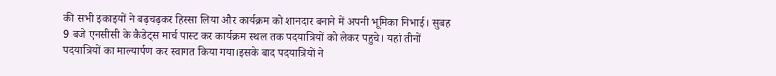की सभी इकाइयों ने बढ़चढ़कर हिस्सा लिया और कार्यक्रम को शानदार बनाने में अपनी भूमिका निभाई। सुबह 9 बजे एनसीसी के कैडेट्स मार्च पास्ट कर कार्यक्रम स्थल तक पदयात्रियों को लेकर पहुचे। यहां तीनों पदयात्रियों का माल्यार्पण कर स्वागत किया गया।इसके बाद पदयात्रियों ने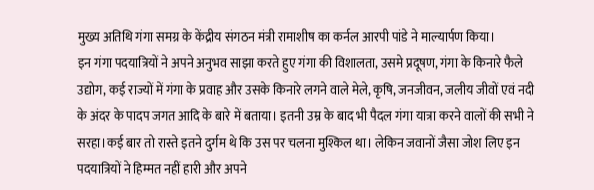मुख्य अतिथि गंगा समग्र के केंद्रीय संगठन मंत्री रामाशीष का कर्नल आरपी पांडे ने माल्यार्पण किया।
इन गंगा पदयात्रियों ने अपने अनुभव साझा करते हुए गंगा की विशालता, उसमे प्रदूषण, गंगा के किनारे फैले उद्योग, कई राज्यों में गंगा के प्रवाह और उसके किनारे लगने वाले मेले, कृषि, जनजीवन, जलीय जीवों एवं नदी के अंदर के पादप जगत आदि के बारे में बताया। इतनी उम्र के बाद भी पैदल गंगा यात्रा करने वालों की सभी ने सरहा।कई बार तो रास्ते इतने दुर्गम थे कि उस पर चलना मुश्किल था। लेकिन जवानों जैसा जोश लिए इन पदयात्रियों ने हिम्मत नहीं हारी और अपने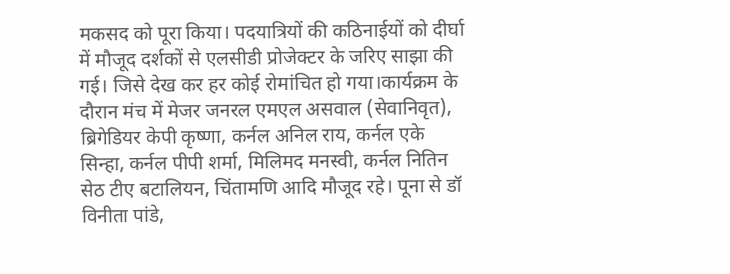मकसद को पूरा किया। पदयात्रियों की कठिनाईयों को दीर्घा में मौजूद दर्शकों से एलसीडी प्रोजेक्टर के जरिए साझा की गई। जिसे देख कर हर कोई रोमांचित हो गया।कार्यक्रम के दौरान मंच में मेजर जनरल एमएल असवाल (सेवानिवृत), ब्रिगेडियर केपी कृष्णा, कर्नल अनिल राय, कर्नल एके सिन्हा, कर्नल पीपी शर्मा, मिलिमद मनस्वी, कर्नल नितिन सेठ टीए बटालियन, चिंतामणि आदि मौजूद रहे। पूना से डॉ विनीता पांडे,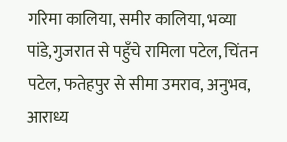गरिमा कालिया, समीर कालिया, भव्या पांडे,गुजरात से पहुँचे रामिला पटेल, चिंतन पटेल, फतेहपुर से सीमा उमराव, अनुभव, आराध्य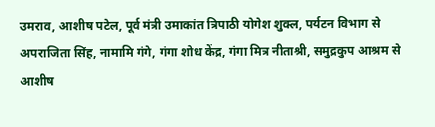उमराव, आशीष पटेल, पूर्व मंत्री उमाकांत त्रिपाठी योगेश शुक्ल, पर्यटन विभाग से अपराजिता सिंह, नामामि गंगे, गंगा शोध केंद्र, गंगा मित्र नीताश्री, समुद्रकुप आश्रम से आशीष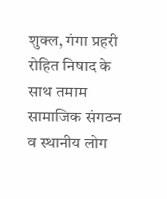शुक्ल, गंगा प्रहरी रोहित निषाद के साथ तमाम सामाजिक संगठन व स्थानीय लोग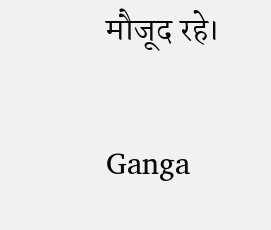मौजूद रहे।

Ganga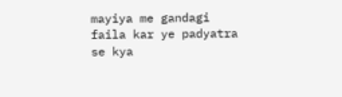mayiya me gandagi faila kar ye padyatra se kya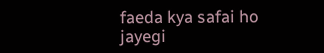faeda kya safai ho jayegi